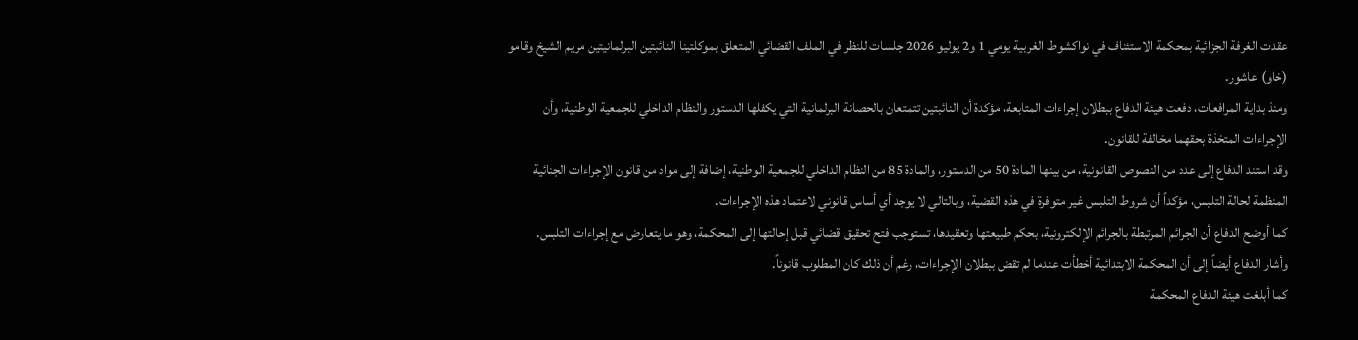عقدت الغرفة الجزائية بمحكمة الاستئناف في نواكشوط الغربية يومي 1 و2 يوليو 2026 جلسات للنظر في الملف القضائي المتعلق بموكلتينا النائبتين البرلمانيتين مريم الشيخ وقامو (خاو) عاشور.
ومنذ بداية المرافعات، دفعت هيئة الدفاع ببطلان إجراءات المتابعة، مؤكدة أن النائبتين تتمتعان بالحصانة البرلمانية التي يكفلها الدستور والنظام الداخلي للجمعية الوطنية، وأن الإجراءات المتخذة بحقهما مخالفة للقانون.
وقد استند الدفاع إلى عدد من النصوص القانونية، من بينها المادة 50 من الدستور، والمادة 85 من النظام الداخلي للجمعية الوطنية، إضافة إلى مواد من قانون الإجراءات الجنائية المنظمة لحالة التلبس، مؤكداً أن شروط التلبس غير متوفرة في هذه القضية، وبالتالي لا يوجد أي أساس قانوني لاعتماد هذه الإجراءات.
كما أوضح الدفاع أن الجرائم المرتبطة بالجرائم الإلكترونية، بحكم طبيعتها وتعقيدها، تستوجب فتح تحقيق قضائي قبل إحالتها إلى المحكمة، وهو ما يتعارض مع إجراءات التلبس.
وأشار الدفاع أيضاً إلى أن المحكمة الابتدائية أخطأت عندما لم تقض ببطلان الإجراءات، رغم أن ذلك كان المطلوب قانوناً.
كما أبلغت هيئة الدفاع المحكمة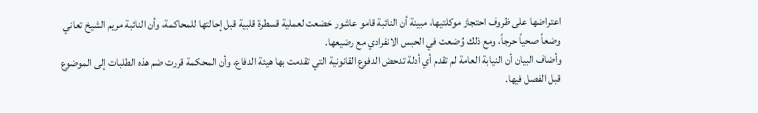اعتراضها على ظروف احتجاز موكلتيها، مبينة أن النائبة قامو عاشور خضعت لعملية قسطرة قلبية قبل إحالتها للمحاكمة، وأن النائبة مريم الشيخ تعاني وضعاً صحياً حرجاً، ومع ذلك وُضعت في الحبس الانفرادي مع رضيعها.
وأضاف البيان أن النيابة العامة لم تقدم أي أدلة تدحض الدفوع القانونية التي تقدمت بها هيئة الدفاع، وأن المحكمة قررت ضم هذه الطلبات إلى الموضوع قبل الفصل فيها.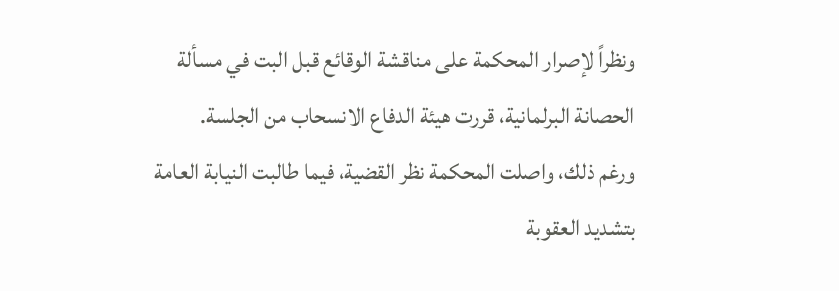ونظراً لإصرار المحكمة على مناقشة الوقائع قبل البت في مسألة الحصانة البرلمانية، قررت هيئة الدفاع الانسحاب من الجلسة.
ورغم ذلك، واصلت المحكمة نظر القضية، فيما طالبت النيابة العامة بتشديد العقوبة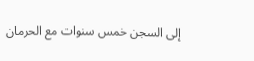إلى السجن خمس سنوات مع الحرمان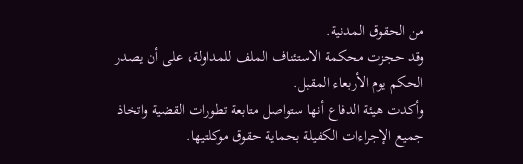من الحقوق المدنية.
وقد حجزت محكمة الاستئناف الملف للمداولة، على أن يصدر الحكم يوم الأربعاء المقبل.
وأكدت هيئة الدفاع أنها ستواصل متابعة تطورات القضية واتخاذ جميع الإجراءات الكفيلة بحماية حقوق موكلتيها.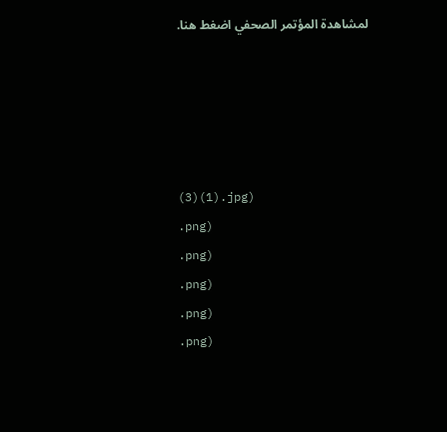لمشاهدة المؤتمر الصحفي اضغط هنا.





(3)(1).jpg)
.png)
.png)
.png)
.png)
.png)